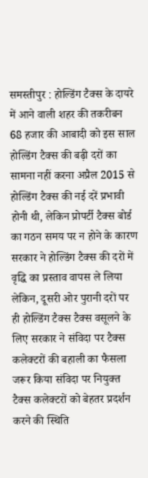समस्तीपुर : होल्डिंग टैक्स के दायरे में आने वाली शहर की तकरीबन 68 हजार की आबादी को इस साल होल्डिंग टैक्स की बढ़ी दरों का सामना नहीं करना अप्रैल 2015 से होल्डिंग टैक्स की नई दरें प्रभावी होनी थी, लेकिन प्रोपर्टी टैक्स बोर्ड का गठन समय पर न होने के कारण सरकार ने होल्डिंग टैक्स की दरों में वृद्घि का प्रस्ताव वापस ले लिया
लेकिन, दूसरी ओर पुरानी दरों पर ही होल्डिंग टैक्स टैक्स वसूलने के लिए सरकार ने संविदा पर टैक्स कलेक्टरों की बहाली का फैसला जरूर किया संविदा पर नियुक्त टैक्स कलेक्टरों को बेहतर प्रदर्शन करने की स्थिति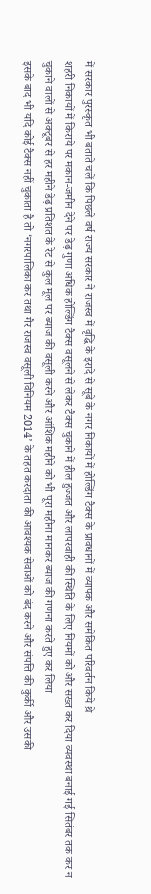में सरकार पुरस्कृत भी बताते चलें कि पिछले वर्ष राज्य सरकार ने राजस्व में वृद्घि के इरादे से सूबे के नगर निकायों में होल्डिंग टैक्स के प्रावधानों में व्यापक और समेकित परिवर्तन किये थ़े
शहरी निकायों में किराये पर मकान-जमीन देने पर डेढ़ गुणा अधिक होल्डिंग टैक्स वसूलने से लेकर टैक्स चुकाने में हील हुज्जत और लापरवाही की स्थिति के लिए नियमों को और सख्त कर दिया व्यवस्था बनाई गई सितंबर तक कर न चुकाने वालों से अक्टूबर से हर महीने डेढ़ प्रतिशत के रेट से कुल मूल पर ब्याज की वसूली करने और आंशिक महीने को भी पूरा महीना मानकर ब्याज की गणना करते हुए कर लिया
इसके बाद भी यदि कोई टैक्स नहीं चुकाता है तो ‘नगरपालिका कर तथा गैर राजस्व वसूली विनियम 2014’ के तहत करदाता की आवश्यक सेवाओं को बंद करने और संपत्ति की कुर्की और उसकी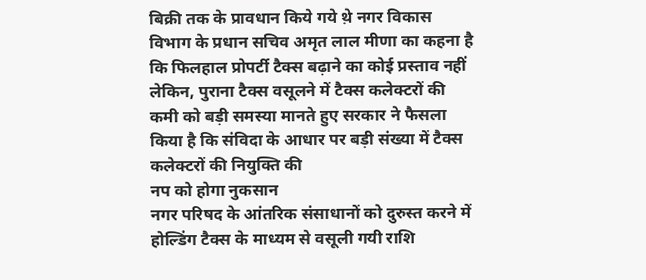बिक्री तक के प्रावधान किये गये थ़े नगर विकास विभाग के प्रधान सचिव अमृत लाल मीणा का कहना है कि फिलहाल प्रोपर्टी टैक्स बढ़ाने का कोई प्रस्ताव नहीं लेकिन, पुराना टैक्स वसूलने में टैक्स कलेक्टरों की कमी को बड़ी समस्या मानते हुए सरकार ने फैसला किया है कि संविदा के आधार पर बड़ी संख्या में टैक्स कलेक्टरों की नियुक्ति की
नप को होगा नुकसान
नगर परिषद के आंतरिक संसाधानों को दुरुस्त करने में होल्डिंग टैक्स के माध्यम से वसूली गयी राशि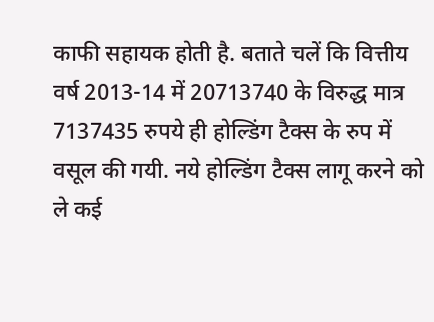काफी सहायक होती है. बताते चलें कि वित्तीय वर्ष 2013-14 में 20713740 के विरुद्ध मात्र 7137435 रुपये ही होल्डिंग टैक्स के रुप में वसूल की गयी. नये होल्डिंग टैक्स लागू करने को ले कई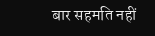बार सहमति नहीं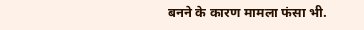बनने के कारण मामला फंसा भी.